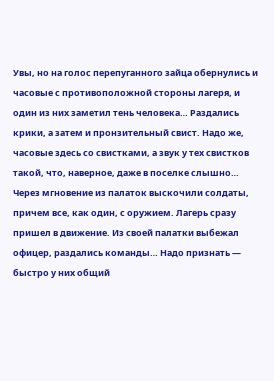Увы, но на голос перепуганного зайца обернулись и часовые с противоположной стороны лагеря, и один из них заметил тень человека… Раздались крики, а затем и пронзительный свист. Надо же, часовые здесь со свистками, а звук у тех свистков такой, что, наверное, даже в поселке слышно… Через мгновение из палаток выскочили солдаты, причем все, как один, с оружием. Лагерь сразу пришел в движение. Из своей палатки выбежал офицер, раздались команды… Надо признать — быстро у них общий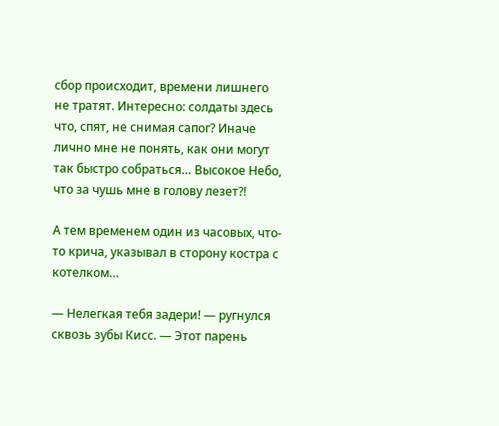сбор происходит, времени лишнего не тратят. Интересно: солдаты здесь что, спят, не снимая сапог? Иначе лично мне не понять, как они могут так быстро собраться… Высокое Небо, что за чушь мне в голову лезет?!

А тем временем один из часовых, что-то крича, указывал в сторону костра с котелком…

— Нелегкая тебя задери! — ругнулся сквозь зубы Кисс. — Этот парень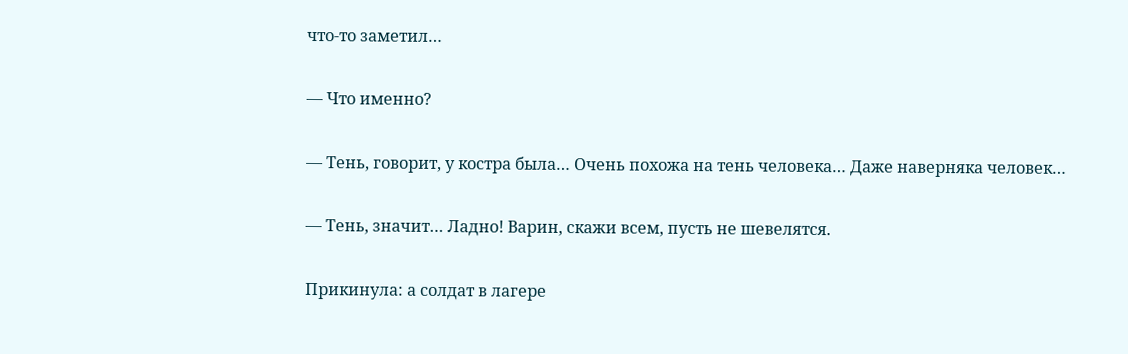что-то заметил…

— Что именно?

— Тень, говорит, у костра была… Очень похожа на тень человека… Даже наверняка человек…

— Тень, значит… Ладно! Варин, скажи всем, пусть не шевелятся.

Прикинула: а солдат в лагере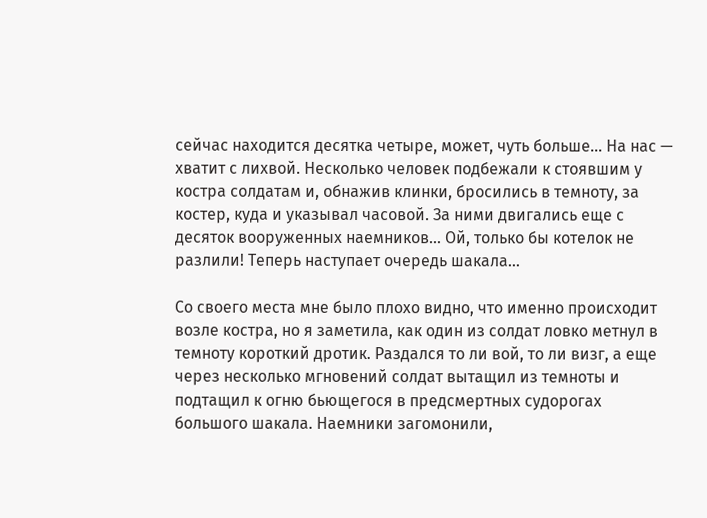сейчас находится десятка четыре, может, чуть больше… На нас — хватит с лихвой. Несколько человек подбежали к стоявшим у костра солдатам и, обнажив клинки, бросились в темноту, за костер, куда и указывал часовой. За ними двигались еще с десяток вооруженных наемников… Ой, только бы котелок не разлили! Теперь наступает очередь шакала…

Со своего места мне было плохо видно, что именно происходит возле костра, но я заметила, как один из солдат ловко метнул в темноту короткий дротик. Раздался то ли вой, то ли визг, а еще через несколько мгновений солдат вытащил из темноты и подтащил к огню бьющегося в предсмертных судорогах большого шакала. Наемники загомонили,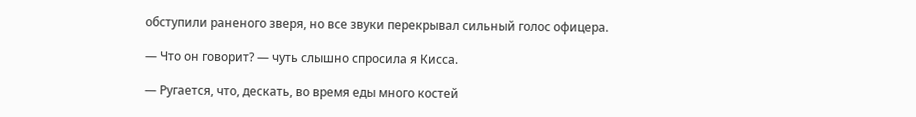обступили раненого зверя, но все звуки перекрывал сильный голос офицера.

— Что он говорит? — чуть слышно спросила я Кисса.

— Ругается, что, дескать, во время еды много костей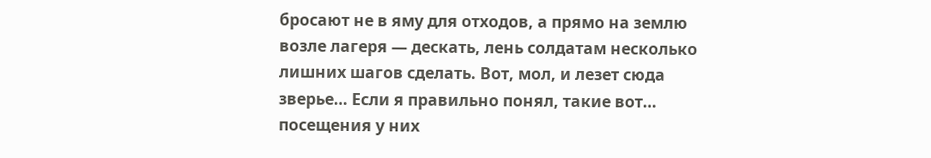бросают не в яму для отходов, а прямо на землю возле лагеря — дескать, лень солдатам несколько лишних шагов сделать. Вот, мол, и лезет сюда зверье… Если я правильно понял, такие вот… посещения у них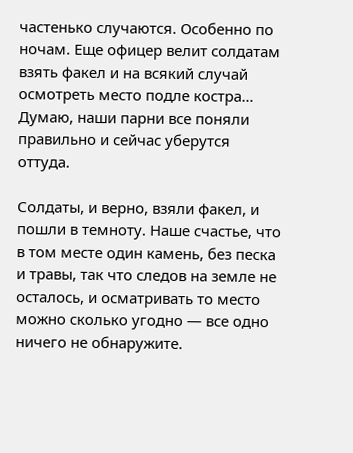частенько случаются. Особенно по ночам. Еще офицер велит солдатам взять факел и на всякий случай осмотреть место подле костра… Думаю, наши парни все поняли правильно и сейчас уберутся оттуда.

Солдаты, и верно, взяли факел, и пошли в темноту. Наше счастье, что в том месте один камень, без песка и травы, так что следов на земле не осталось, и осматривать то место можно сколько угодно — все одно ничего не обнаружите.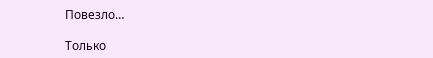Повезло…

Только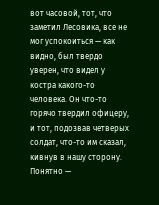вот часовой, тот, что заметил Лесовика, все не мог успокоиться — как видно, был твердо уверен, что видел у костра какого-то человека. Он что-то горячо твердил офицеру, и тот, подозвав четверых солдат, что-то им сказал, кивнув в нашу сторону. Понятно —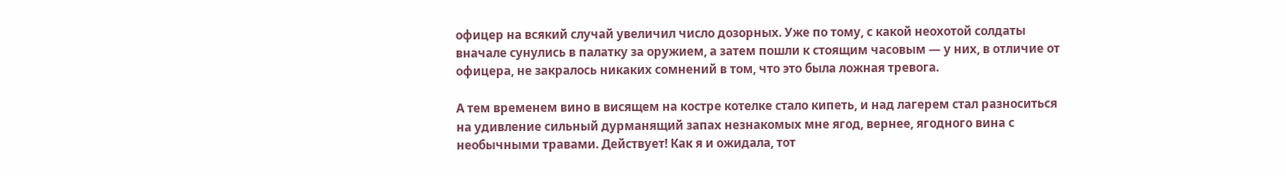офицер на всякий случай увеличил число дозорных. Уже по тому, с какой неохотой солдаты вначале сунулись в палатку за оружием, а затем пошли к стоящим часовым — у них, в отличие от офицера, не закралось никаких сомнений в том, что это была ложная тревога.

А тем временем вино в висящем на костре котелке стало кипеть, и над лагерем стал разноситься на удивление сильный дурманящий запах незнакомых мне ягод, вернее, ягодного вина с необычными травами. Действует! Как я и ожидала, тот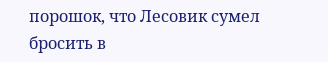порошок, что Лесовик сумел бросить в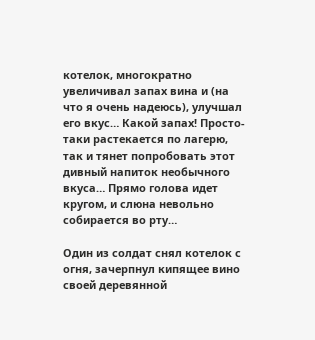котелок, многократно увеличивал запах вина и (на что я очень надеюсь), улучшал его вкус… Какой запах! Просто-таки растекается по лагерю, так и тянет попробовать этот дивный напиток необычного вкуса… Прямо голова идет кругом, и слюна невольно собирается во рту…

Один из солдат снял котелок с огня, зачерпнул кипящее вино своей деревянной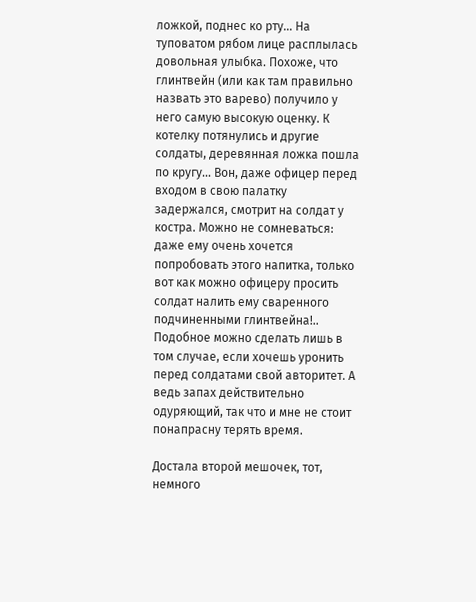ложкой, поднес ко рту… На туповатом рябом лице расплылась довольная улыбка. Похоже, что глинтвейн (или как там правильно назвать это варево) получило у него самую высокую оценку. К котелку потянулись и другие солдаты, деревянная ложка пошла по кругу… Вон, даже офицер перед входом в свою палатку задержался, смотрит на солдат у костра. Можно не сомневаться: даже ему очень хочется попробовать этого напитка, только вот как можно офицеру просить солдат налить ему сваренного подчиненными глинтвейна!.. Подобное можно сделать лишь в том случае, если хочешь уронить перед солдатами свой авторитет. А ведь запах действительно одуряющий, так что и мне не стоит понапрасну терять время.

Достала второй мешочек, тот, немного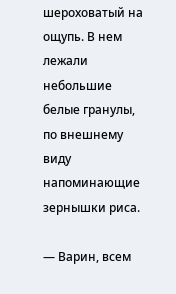шероховатый на ощупь. В нем лежали небольшие белые гранулы, по внешнему виду напоминающие зернышки риса.

— Варин, всем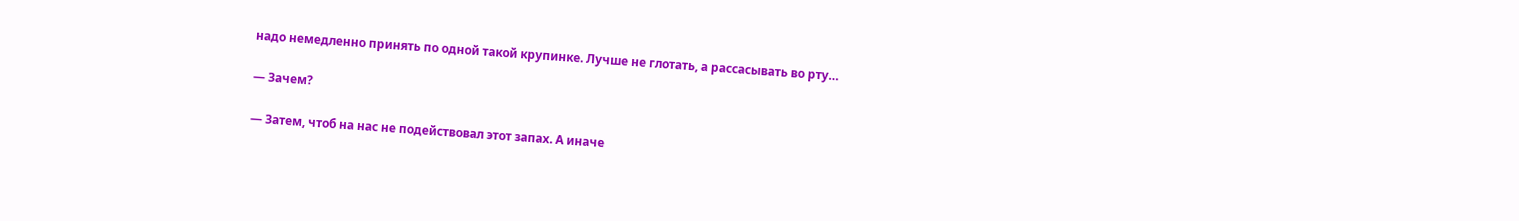надо немедленно принять по одной такой крупинке. Лучше не глотать, а рассасывать во рту…

— Зачем?

— Затем, чтоб на нас не подействовал этот запах. А иначе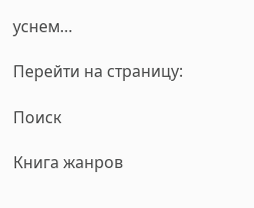уснем…

Перейти на страницу:

Поиск

Книга жанров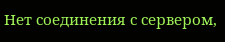Нет соединения с сервером,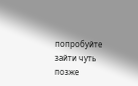попробуйте зайти чуть позже